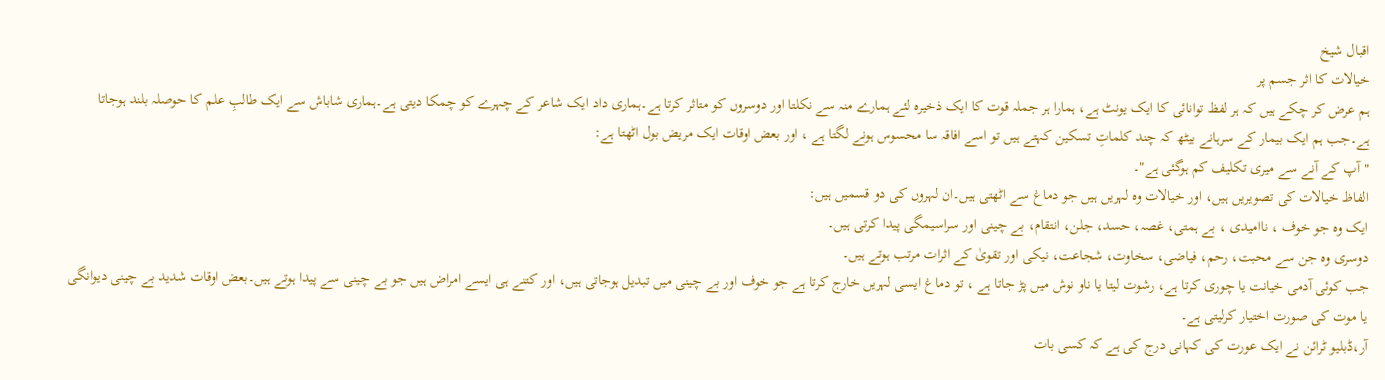اقبال شیخ
خیالات کا اثر جسم پر
ہم عرض کر چکے ہیں کہ ہر لفظ توانائی کا ایک یونٹ ہے، ہمارا ہر جملہ قوت کا ایک ذخیرہ لئے ہمارے منہ سے نکلتا اور دوسروں کو متاثر کرتا ہے۔ہماری داد ایک شاعر کے چہرے کو چمکا دیتی ہے۔ہماری شاباش سے ایک طالبِ علم کا حوصلہ بلند ہوجاتا ہے۔جب ہم ایک بیمار کے سرہانے بیٹھ کہ چند کلماتِ تسکین کہتے ہیں تو اسے افاقہ سا محسوس ہونے لگتا ہے ، اور بعض اوقات ایک مریض بول اٹھتا ہے:
"آپ کے آنے سے میری تکلیف کم ہوگئی ہے"۔
الفاظ خیالات کی تصویریں ہیں، اور خیالات وہ لہریں ہیں جو دماغ سے اٹھتی ہیں۔ان لہروں کی دو قسمیں ہیں:
ایک وہ جو خوف ، ناامیدی ، بے ہمتی، غصہ، حسد، جلن، انتقام، بے چینی اور سراسیمگی پیدا کرتی ہیں۔
دوسری وہ جن سے محبت، رحم، فیاضی، سخاوت، شجاعت، نیکی اور تقویٰ کے اثرات مرتب ہوتے ہیں۔
جب کوئی آدمی خیانت یا چوری کرتا ہے، رشوت لیتا یا ناو نوش میں پڑ جاتا ہے ، تو دماغ ایسی لہریں خارج کرتا ہے جو خوف اور بے چینی میں تبدیل ہوجاتی ہیں، اور کتنے ہی ایسے امراض ہیں جو بے چینی سے پیدا ہوتے ہیں۔بعض اوقات شدید بے چینی دیوانگی یا موت کی صورت اختیار کرلیتی ہے۔
آر،ڈبلیو ٹرائن نے ایک عورت کی کہانی درج کی ہے کہ کسی بات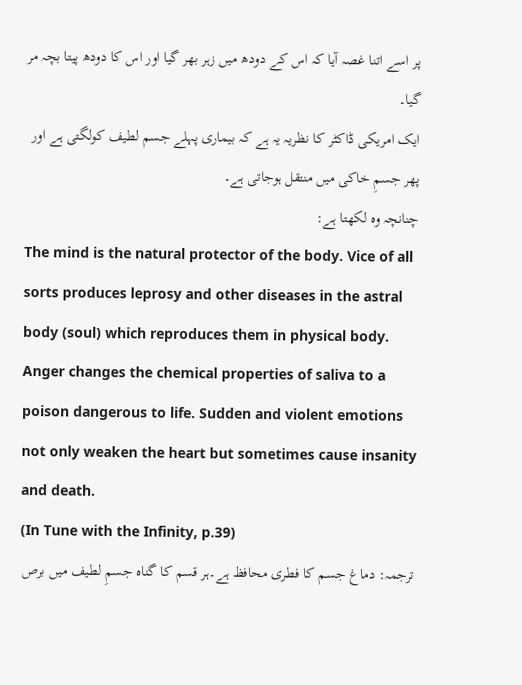پر اسے اتنا غصہ آیا کہ اس کے دودھ میں زہر بھر گیا اور اس کا دودھ پیتا بچہ مر گیا۔
ایک امریکی ڈاکٹر کا نظریہ یہ ہے کہ بیماری پہلے جسم لطیف کولگتی ہے اور پھر جسمِ خاکی میں منتقل ہوجاتی ہے۔
چنانچہ وہ لکھتا ہے:
The mind is the natural protector of the body. Vice of all sorts produces leprosy and other diseases in the astral body (soul) which reproduces them in physical body.
Anger changes the chemical properties of saliva to a poison dangerous to life. Sudden and violent emotions not only weaken the heart but sometimes cause insanity and death.
(In Tune with the Infinity, p.39)
ترجمہ: دماغ جسم کا فطری محافظ ہے۔ہر قسم کا گناہ جسمِ لطیف میں برص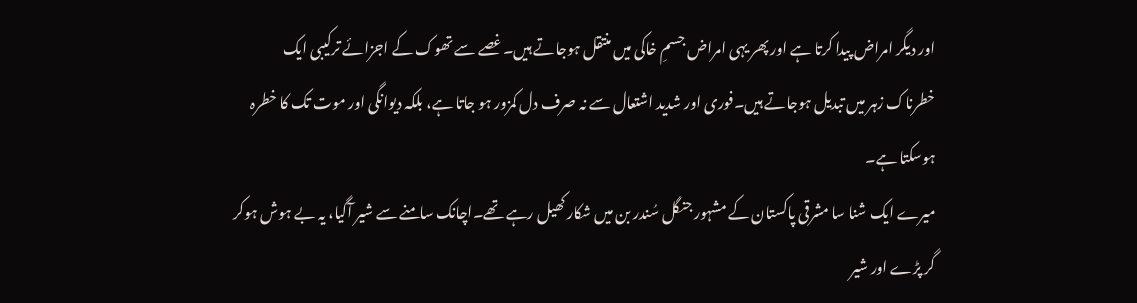اور دیگر امراض پیدا کرتا ہے اور پھر یہی امراض جسمِ خاکی میں منتقل ہوجاتے ہیں۔غصے سے تھوک کے اجزائے ترکیبی ایک خطرناک زہر میں تبدیل ہوجاتے ہیں۔فوری اور شدید اشتعال سے نہ صرف دل کمزور ہو جاتا ہے، بلکہ دیوانگی اور موت تک کا خطرہ ہوسکتا ہے۔
میرے ایک شنا سا مشرقی پاکستان کے مشہور جنگل سُندر بن میں شکار کھیل رہے تھے۔اچانک سامنے سے شیر آگیا، یہ بے ہوش ہوکر گر پڑے اور شیر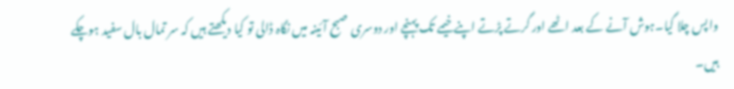واپس چلا گیا۔ہوش آنے کے بعد اٹھے اور گرتے پڑتے اپنے خیمے تک پہنچے اور دوسری صبح آئینہ میں نگاہ ڈالی تو کیا دیکھتے ہیں کہ سر تمال بال سفید ہوچکے ہیں۔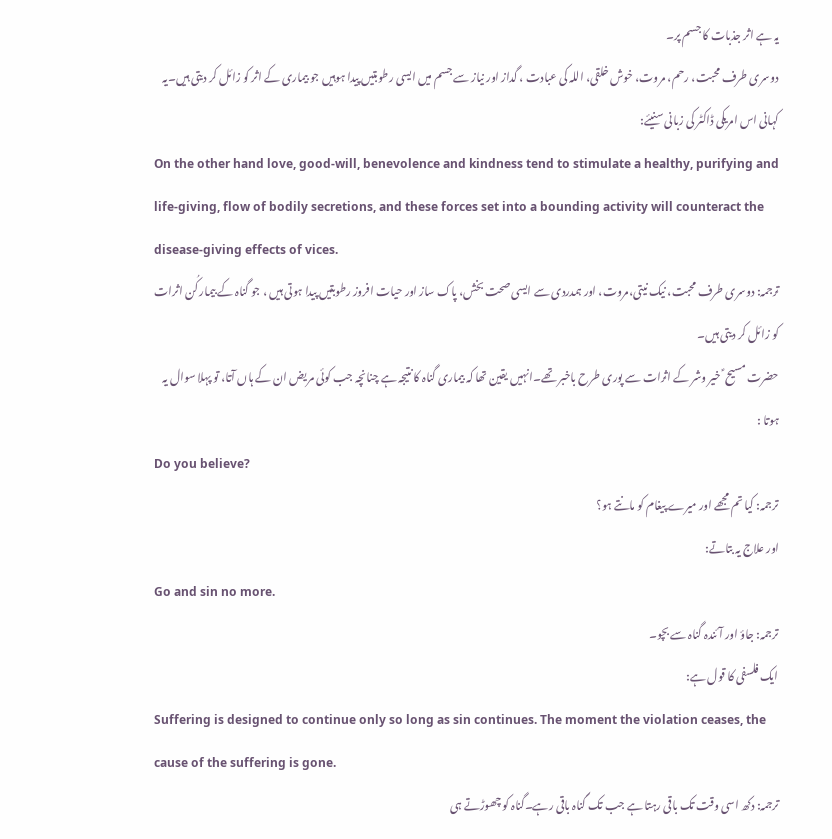یہ ہے اثر جذبات کا جسم پر۔
دوسری طرف محبت، رحم، مروت، خوش خلقی، اللہ کی عبادت ، گداز اور نیاز سے جسم میں ایسی رطوبتیں پیدا ہوہیں جو بیماری کے اثر کو زائل کر دیتی ہیں۔یہ کہانی اس امریکی ڈاکٹر کی زبانی سنیئے:
On the other hand love, good-will, benevolence and kindness tend to stimulate a healthy, purifying and life-giving, flow of bodily secretions, and these forces set into a bounding activity will counteract the disease-giving effects of vices.
ترجمہ: دوسری طرف محبت، نیک نیتی،مروت، اور ہمدردی سے ایسی صحت بخش، پاک ساز اور حیات افروز رطوبتیں پیدا ہوتی ہیں ، جو گناہ کے بیمار کُن اثرات کو زائل کر دیتی ہیں۔
حضرت مسیح ؑ خیر وشر کے اثرات سے پوری طرح باخبر تھے۔انہیں یقین تھا کہ بیماری گناہ کا نتیجہ ہے چنانچہ جب کوئی مریض ان کے ہاں آتا، تو پہلا سوال یہ ہوتا :
Do you believe?
ترجمہ: کیا تم مجھے اور میرے پیغام کو مانتے ہو؟
اور علاج یہ بتاتے:
Go and sin no more.
ترجمہ: جاؤ اور آئندہ گناہ سے بچو۔
ایک فلسفی کا قول ہے:
Suffering is designed to continue only so long as sin continues. The moment the violation ceases, the cause of the suffering is gone.
ترجمہ: دکھ اسی وقت تک باقی رہتا ہے جب تک گناہ باقی رہے۔گناہ کو چھوڑتے ہی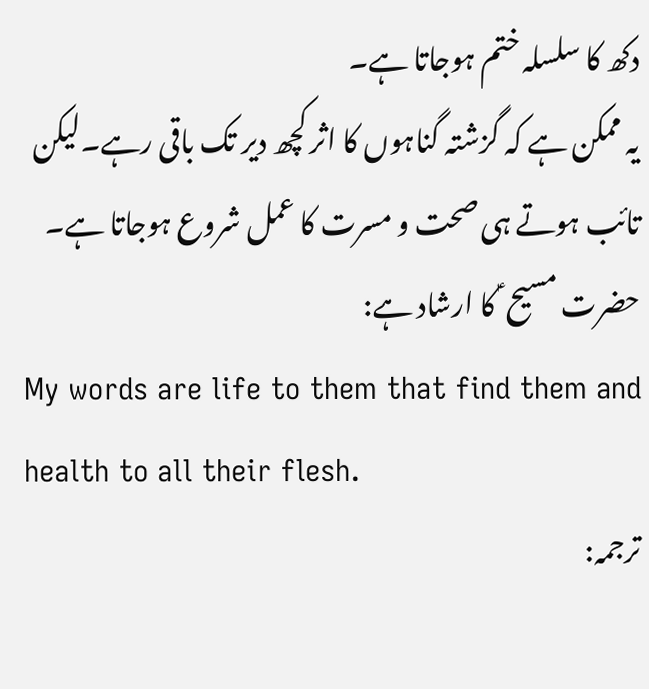دکھ کا سلسلہ ختم ہوجاتا ہے۔
یہ ممکن ہے کہ گزشتہ گناہوں کا اثر کچھ دیر تک باقی رہے۔لیکن تائب ہوتے ہی صحت و مسرت کا عمل شروع ہوجاتا ہے۔
حضرت مسیح ؑ کا ارشاد ہے:
My words are life to them that find them and health to all their flesh.
ترجمہ: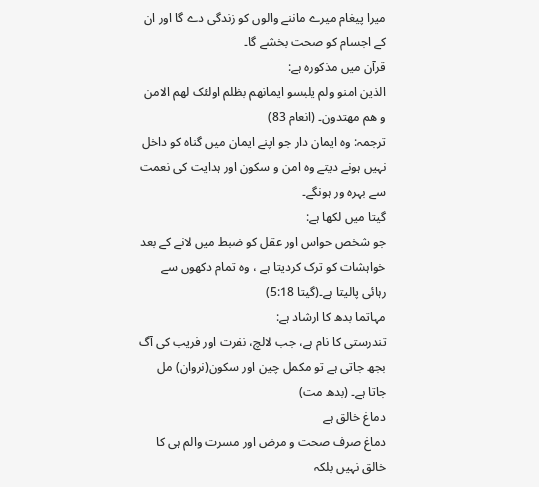میرا پیغام میرے ماننے والوں کو زندگی دے گا اور ان کے اجسام کو صحت بخشے گا۔
قرآن میں مذکورہ ہے:
الذین امنو ولم یلبسو ایمانھم بظلم اولئک لھم الامن و ھم مھتدون۔ (انعام 83)
ترجمہ: وہ ایمان دار جو اپنے ایمان میں گناہ کو داخل نہیں ہونے دیتے وہ امن و سکون اور ہدایت کی نعمت سے بہرہ ور ہونگے۔
گیتا میں لکھا ہے:
جو شخص حواس اور عقل کو ضبط میں لانے کے بعد خواہشات کو ترک کردیتا ہے ، وہ تمام دکھوں سے رہائی پالیتا ہے۔(گیتا 5:18)
مہاتما بدھ کا ارشاد ہے:
تندرستی کا نام ہے، جب لالچ، نفرت اور فریب کی آگ بجھ جاتی ہے تو مکمل چین اور سکون(نروان) مل جاتا ہے۔ (بدھ مت)
دماغ خالق ہے
دماغ صرف صحت و مرض اور مسرت والم ہی کا خالق نہیں بلکہ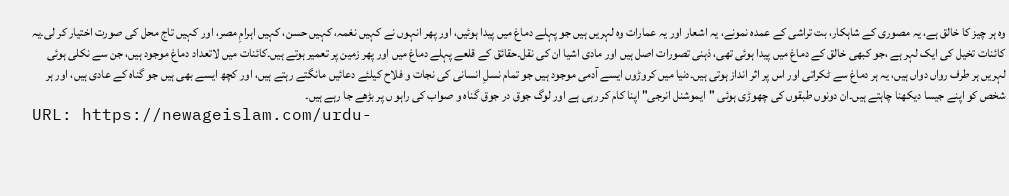وہ ہر چیز کا خالق ہے، یہ مصوری کے شاہکار، بت تراشی کے عمدہ نمونے، یہ اشعار اور یہ عمارات وہ لہریں ہیں جو پہلے دماغ میں پیدا ہوئیں، اور پھر انہوں نے کہیں نغمہ، کہیں حسن، کہیں اہرامِ مصر، اور کہیں تاج محل کی صورت اختیار کر لی۔یہ کائنات تخیل کی ایک لہر ہے ،جو کبھی خالق کے دماغ میں پیدا ہوئی تھی، ذہنی تصورات اصل ہیں اور مادی اشیا ان کی نقل۔حقائق کے قلعے پہلے دماغ میں اور پھر زمین پر تعمیر ہوتے ہیں۔کائنات میں لاتعداد دماغ موجود ہیں، جن سے نکلی ہوئی لہریں ہر طرف رواں دواں ہیں، یہ ہر دماغ سے ٹکراتی اور اس پر اثر انداز ہوتی ہیں۔دنیا میں کروڑوں ایسے آدمی موجود ہیں جو تمام نسلِ انسانی کی نجات و فلاح کیلئے دعائیں مانگتے رہتے ہیں، اور کچھ ایسے بھی ہیں جو گناہ کے عادی ہیں، اور ہر شخص کو اپنے جیسا دیکھنا چاہتے ہیں۔ان دونوں طبقوں کی چھوڑی ہوئی "ایموشنل انرجی" اپنا کام کر رہی ہے اور لوگ جوق در جوق گناہ و صواب کی راہو ں پر بڑھے جا رہے ہیں۔
URL: https://newageislam.com/urdu-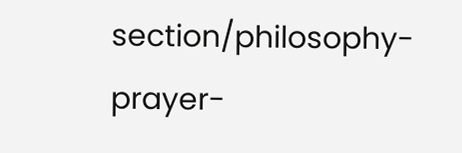section/philosophy-prayer-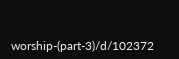worship-(part-3)/d/102372